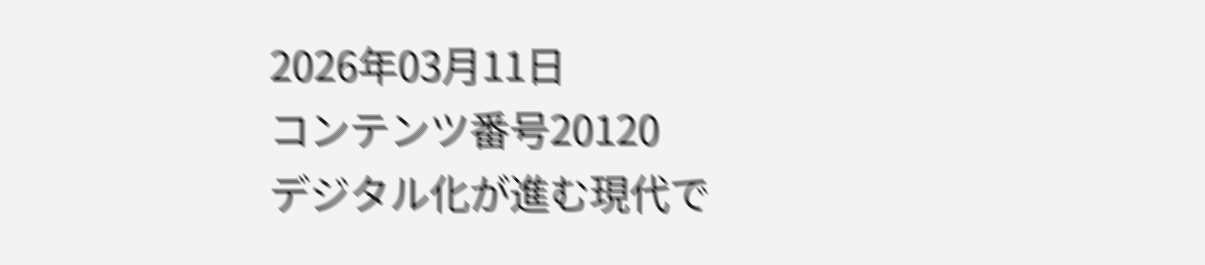2026年03月11日
コンテンツ番号20120
デジタル化が進む現代で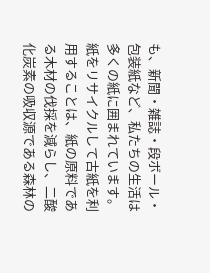も、新聞・雑誌・段ボール・包装紙など、私たちの生活は多くの紙に囲まれています。
紙をリサイクルして古紙を利用することは、紙の原料である木材の伐採を減らし、二酸化炭素の吸収源である森林の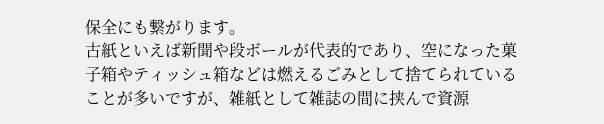保全にも繋がります。
古紙といえば新聞や段ボールが代表的であり、空になった菓子箱やティッシュ箱などは燃えるごみとして捨てられていることが多いですが、雑紙として雑誌の間に挟んで資源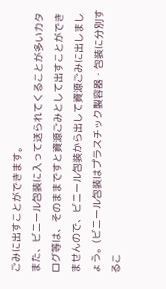ごみに出すことができます。
また、ビニール包装に入って送られてくることが多いカタログ等は、そのままですと資源ごみとして出すことができませんので、ビニール包装から出して資源ごみに出しましょう。(ビニール包装はプラスチック製容器・包装に分別するこ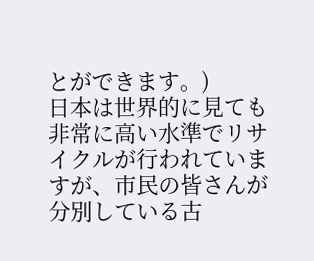とができます。)
日本は世界的に見ても非常に高い水準でリサイクルが行われていますが、市民の皆さんが分別している古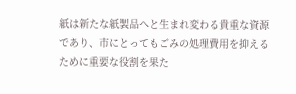紙は新たな紙製品へと生まれ変わる貴重な資源であり、市にとってもごみの処理費用を抑えるために重要な役割を果た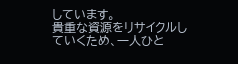しています。
貴重な資源をリサイクルしていくため、一人ひと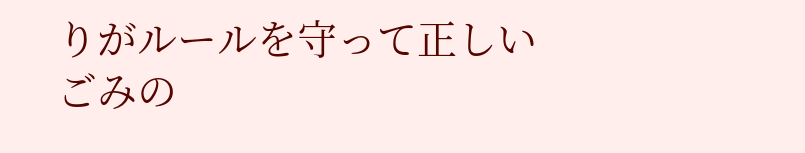りがルールを守って正しいごみの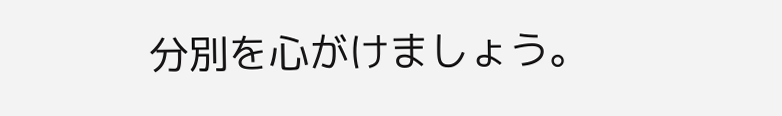分別を心がけましょう。